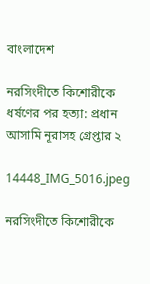বাংলাদেশ

নরসিংদীতে কিশোরীকে ধর্ষণের পর হত্যা: প্রধান আসামি নূরাসহ গ্রেপ্তার ২

14448_IMG_5016.jpeg

নরসিংদীতে কিশোরীকে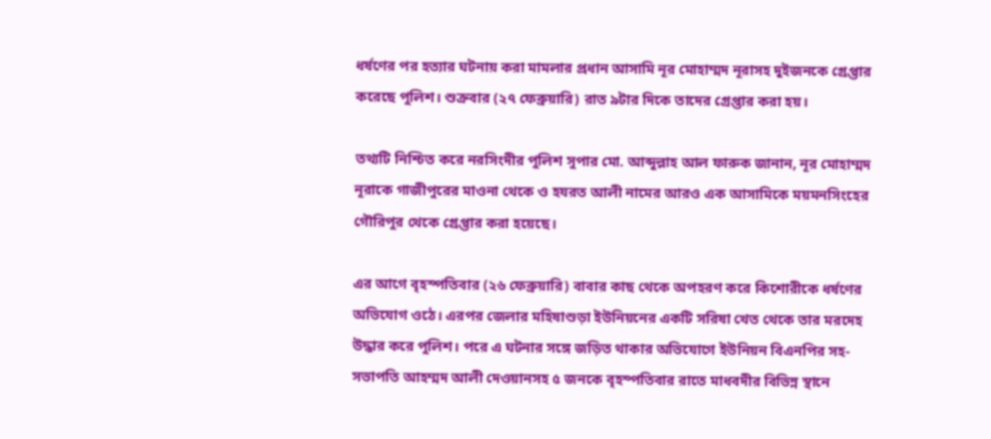ধর্ষণের পর হত্যার ঘটনায় করা মামলার প্রধান আসামি নূর মোহাম্মদ নূরাসহ দুইজনকে গ্রেপ্তার করেছে পুলিশ। শুক্রবার (২৭ ফেব্রুয়ারি) রাত ৯টার দিকে তাদের গ্রেপ্তার করা হয়।

তথ্যটি নিশ্চিত করে নরসিংদীর পুলিশ সুপার মো. আব্দুল্লাহ আল ফারুক জানান, নূর মোহাম্মদ নূরাকে গাজীপুরের মাওনা থেকে ও হযরত আলী নামের আরও এক আসামিকে ময়মনসিংহের গৌরিপুর থেকে গ্রেপ্তার করা হয়েছে।

এর আগে বৃহস্পতিবার (২৬ ফেব্রুয়ারি) বাবার কাছ থেকে অপহরণ করে কিশোরীকে ধর্ষণের অভিযোগ ওঠে। এরপর জেলার মহিষাশুড়া ইউনিয়নের একটি সরিষা খেত থেকে তার মরদেহ উদ্ধার করে পুলিশ। পরে এ ঘটনার সঙ্গে জড়িত থাকার অভিযোগে ইউনিয়ন বিএনপির সহ-সভাপতি আহম্মদ আলী দেওয়ানসহ ৫ জনকে বৃহস্পতিবার রাতে মাধবদীর বিভিন্ন স্থানে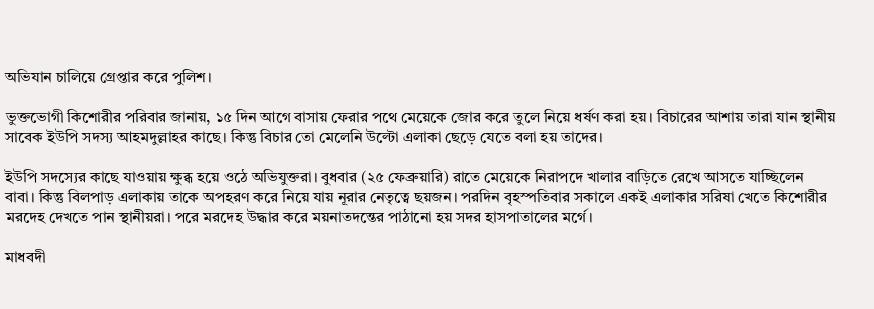অভিযান চালিয়ে গ্রেপ্তার করে পুলিশ।

ভুক্তভোগী কিশোরীর পরিবার জানায়, ১৫ দিন আগে বাসায় ফেরার পথে মেয়েকে জোর করে তুলে নিয়ে ধর্ষণ করা হয়। বিচারের আশায় তারা যান স্থানীয় সাবেক ইউপি সদস্য আহমদুল্লাহর কাছে। কিন্তু বিচার তো মেলেনি উল্টো এলাকা ছেড়ে যেতে বলা হয় তাদের।

ইউপি সদস্যের কাছে যাওয়ায় ক্ষুব্ধ হয়ে ওঠে অভিযুক্তরা। বুধবার (২৫ ফেব্রুয়ারি) রাতে মেয়েকে নিরাপদে খালার বাড়িতে রেখে আসতে যাচ্ছিলেন বাবা। কিন্তু বিলপাড় এলাকায় তাকে অপহরণ করে নিয়ে যায় নূরার নেতৃত্বে ছয়জন। পরদিন বৃহস্পতিবার সকালে একই এলাকার সরিষা খেতে কিশোরীর মরদেহ দেখতে পান স্থানীয়রা। পরে মরদেহ উদ্ধার করে ময়নাতদন্তের পাঠানো হয় সদর হাসপাতালের মর্গে।

মাধবদী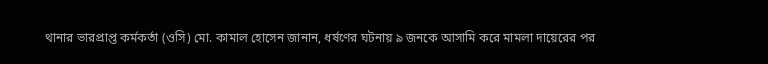থানার ভারপ্রাপ্ত কর্মকর্তা (ওসি) মো. কামাল হোসেন জানান, ধর্ষণের ঘটনায় ৯ জনকে আসামি করে মামলা দায়েরের পর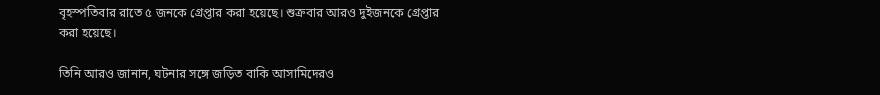বৃহস্পতিবার রাতে ৫ জনকে গ্রেপ্তার করা হয়েছে। শুক্রবার আরও দুইজনকে গ্রেপ্তার করা হয়েছে।

তিনি আরও জানান, ঘটনার সঙ্গে জড়িত বাকি আসামিদেরও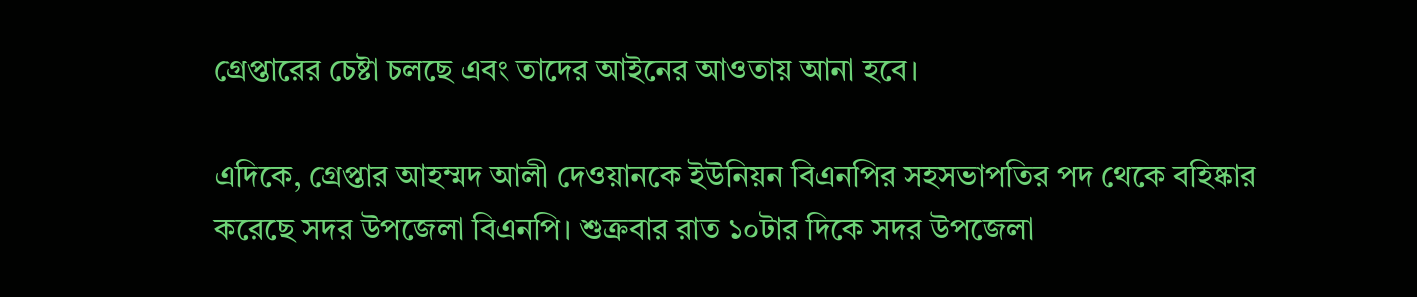গ্রেপ্তারের চেষ্টা চলছে এবং তাদের আইনের আওতায় আনা হবে।

এদিকে, গ্রেপ্তার আহম্মদ আলী দেওয়ানকে ইউনিয়ন বিএনপির সহসভাপতির পদ থেকে বহিষ্কার করেছে সদর উপজেলা বিএনপি। শুক্রবার রাত ১০টার দিকে সদর উপজেলা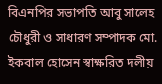বিএনপির সভাপতি আবু সালেহ চৌধুরী ও সাধারণ সম্পাদক মো. ইকবাল হোসেন স্বাক্ষরিত দলীয়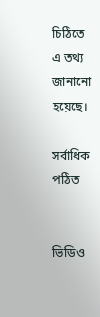চিঠিতে এ তথ্য জানানো হয়েছে।

সর্বাধিক পঠিত


ভিডিও